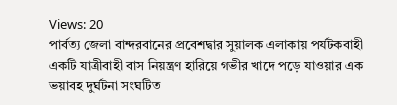Views: 20
পার্বত্য জেলা বান্দরবানের প্রবেশদ্বার সুয়ালক এলাকায় পর্যটকবাহী একটি যাত্রীবাহী বাস নিয়ন্ত্রণ হারিয়ে গভীর খাদে পড়ে যাওয়ার এক ভয়াবহ দুর্ঘটনা সংঘটিত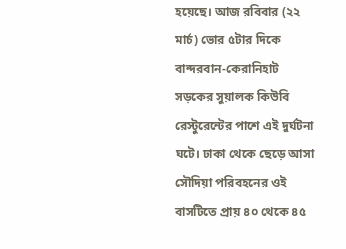হয়েছে। আজ রবিবার (২২ মার্চ) ভোর ৫টার দিকে বান্দরবান-কেরানিহাট সড়কের সুয়ালক কিউবি রেস্টুরেন্টের পাশে এই দুর্ঘটনা ঘটে। ঢাকা থেকে ছেড়ে আসা সৌদিয়া পরিবহনের ওই বাসটিতে প্রায় ৪০ থেকে ৪৫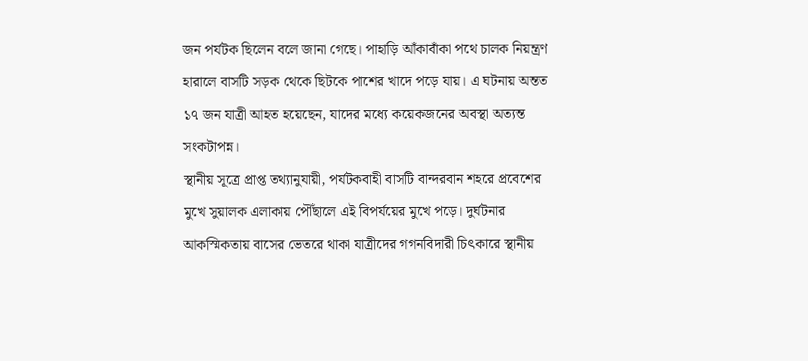জন পর্যটক ছিলেন বলে জানা গেছে। পাহাড়ি আঁকাবাঁকা পথে চালক নিয়ন্ত্রণ হারালে বাসটি সড়ক থেকে ছিটকে পাশের খাদে পড়ে যায়। এ ঘটনায় অন্তত ১৭ জন যাত্রী আহত হয়েছেন, যাদের মধ্যে কয়েকজনের অবস্থা অত্যন্ত সংকটাপন্ন।
স্থানীয় সূত্রে প্রাপ্ত তথ্যানুযায়ী, পর্যটকবাহী বাসটি বান্দরবান শহরে প্রবেশের মুখে সুয়ালক এলাকায় পৌঁছালে এই বিপর্যয়ের মুখে পড়ে। দুর্ঘটনার আকস্মিকতায় বাসের ভেতরে থাকা যাত্রীদের গগনবিদারী চিৎকারে স্থানীয়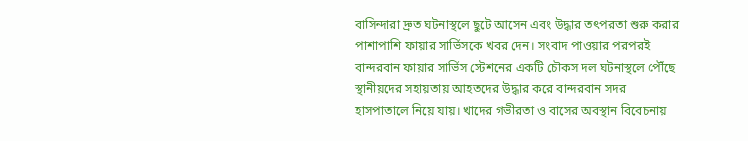বাসিন্দারা দ্রুত ঘটনাস্থলে ছুটে আসেন এবং উদ্ধার তৎপরতা শুরু করার পাশাপাশি ফায়ার সার্ভিসকে খবর দেন। সংবাদ পাওয়ার পরপরই বান্দরবান ফায়ার সার্ভিস স্টেশনের একটি চৌকস দল ঘটনাস্থলে পৌঁছে স্থানীয়দের সহায়তায় আহতদের উদ্ধার করে বান্দরবান সদর হাসপাতালে নিয়ে যায়। খাদের গভীরতা ও বাসের অবস্থান বিবেচনায়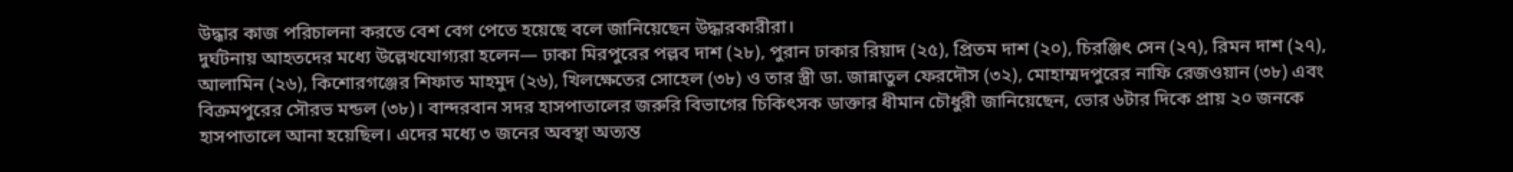উদ্ধার কাজ পরিচালনা করতে বেশ বেগ পেতে হয়েছে বলে জানিয়েছেন উদ্ধারকারীরা।
দুর্ঘটনায় আহতদের মধ্যে উল্লেখযোগ্যরা হলেন— ঢাকা মিরপুরের পল্লব দাশ (২৮), পুরান ঢাকার রিয়াদ (২৫), প্রিতম দাশ (২০), চিরঞ্জিৎ সেন (২৭), রিমন দাশ (২৭), আলামিন (২৬), কিশোরগঞ্জের শিফাত মাহমুদ (২৬), খিলক্ষেতের সোহেল (৩৮) ও তার স্ত্রী ডা. জান্নাতুল ফেরদৌস (৩২), মোহাম্মদপুরের নাফি রেজওয়ান (৩৮) এবং বিক্রমপুরের সৌরভ মন্ডল (৩৮)। বান্দরবান সদর হাসপাতালের জরুরি বিভাগের চিকিৎসক ডাক্তার ধীমান চৌধুরী জানিয়েছেন, ভোর ৬টার দিকে প্রায় ২০ জনকে হাসপাতালে আনা হয়েছিল। এদের মধ্যে ৩ জনের অবস্থা অত্যন্ত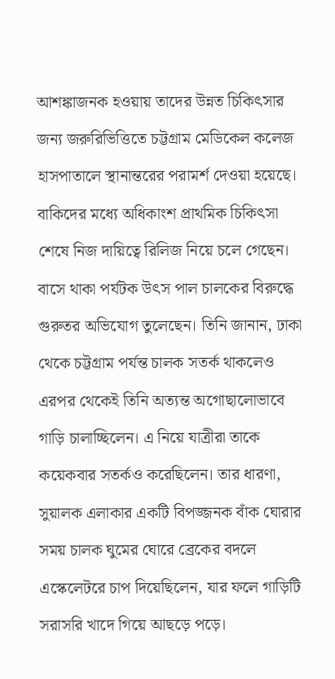আশঙ্কাজনক হওয়ায় তাদের উন্নত চিকিৎসার জন্য জরুরিভিত্তিতে চট্টগ্রাম মেডিকেল কলেজ হাসপাতালে স্থানান্তরের পরামর্শ দেওয়া হয়েছে। বাকিদের মধ্যে অধিকাংশ প্রাথমিক চিকিৎসা শেষে নিজ দায়িত্বে রিলিজ নিয়ে চলে গেছেন।
বাসে থাকা পর্যটক উৎস পাল চালকের বিরুদ্ধে গুরুতর অভিযোগ তুলেছেন। তিনি জানান, ঢাকা থেকে চট্টগ্রাম পর্যন্ত চালক সতর্ক থাকলেও এরপর থেকেই তিনি অত্যন্ত অগোছালোভাবে গাড়ি চালাচ্ছিলেন। এ নিয়ে যাত্রীরা তাকে কয়েকবার সতর্কও করেছিলেন। তার ধারণা, সুয়ালক এলাকার একটি বিপজ্জনক বাঁক ঘোরার সময় চালক ঘুমের ঘোরে ব্রেকের বদলে এস্কেলেটরে চাপ দিয়েছিলেন, যার ফলে গাড়িটি সরাসরি খাদে গিয়ে আছড়ে পড়ে।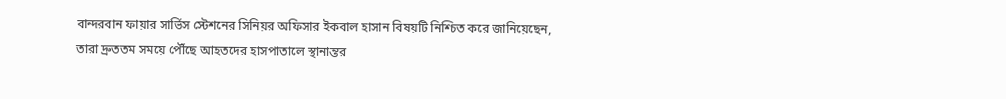বান্দরবান ফায়ার সার্ভিস স্টেশনের সিনিয়র অফিসার ইকবাল হাসান বিষয়টি নিশ্চিত করে জানিয়েছেন, তারা দ্রুততম সময়ে পৌঁছে আহতদের হাসপাতালে স্থানান্তর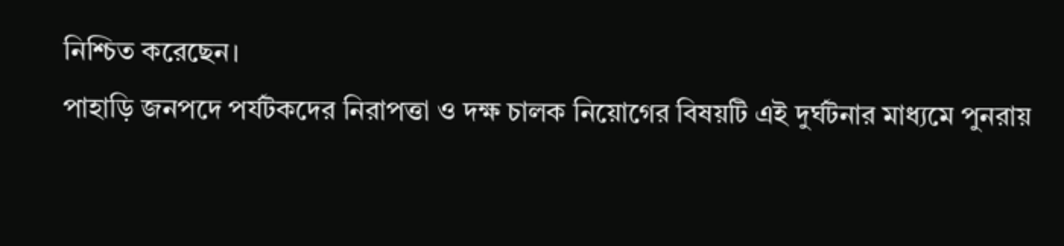নিশ্চিত করেছেন।
পাহাড়ি জনপদে পর্যটকদের নিরাপত্তা ও দক্ষ চালক নিয়োগের বিষয়টি এই দুর্ঘটনার মাধ্যমে পুনরায়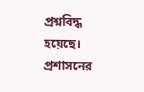প্রশ্নবিদ্ধ হয়েছে। প্রশাসনের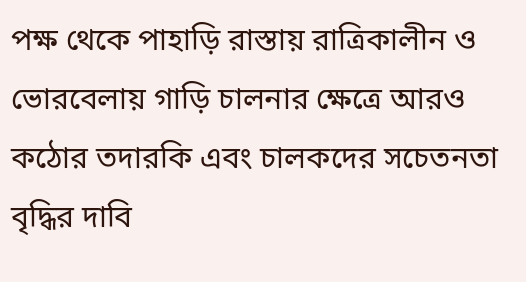পক্ষ থেকে পাহাড়ি রাস্তায় রাত্রিকালীন ও ভোরবেলায় গাড়ি চালনার ক্ষেত্রে আরও কঠোর তদারকি এবং চালকদের সচেতনতা বৃদ্ধির দাবি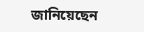জানিয়েছেন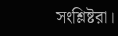সংশ্লিষ্টরা।